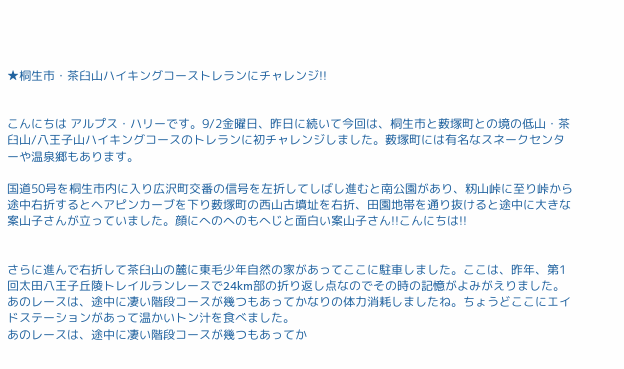★桐生市・茶臼山ハイキングコーストレランにチャレンジ!!


こんにちは アルプス・ハリーです。9/2金曜日、昨日に続いて今回は、桐生市と薮塚町との境の低山・茶臼山/八王子山ハイキングコースのトレランに初チャレンジしました。薮塚町には有名なスネークセンターや温泉郷もあります。

国道50号を桐生市内に入り広沢町交番の信号を左折してしばし進むと南公園があり、籾山峠に至り峠から途中右折するとヘアピンカーブを下り薮塚町の西山古墳址を右折、田園地帯を通り抜けると途中に大きな案山子さんが立っていました。顔にへのへのもへじと面白い案山子さん!!こんにちは!!


さらに進んで右折して茶臼山の麓に東毛少年自然の家があってここに駐車しました。ここは、昨年、第1回太田八王子丘陵トレイルランレースで24km部の折り返し点なのでその時の記憶がよみがえりました。
あのレースは、途中に凄い階段コースが幾つもあってかなりの体力消耗しましたね。ちょうどここにエイドステーションがあって温かいトン汁を食べました。
あのレースは、途中に凄い階段コースが幾つもあってか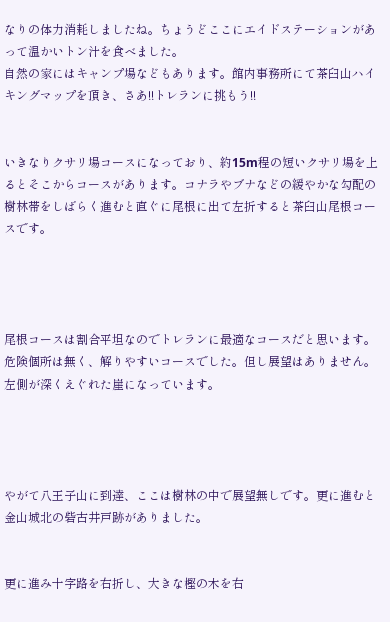なりの体力消耗しましたね。ちょうどここにエイドステーションがあって温かいトン汁を食べました。
自然の家にはキャンプ場などもあります。館内事務所にて茶臼山ハイキングマップを頂き、さあ!!トレランに挑もう!!


いきなりクサリ場コースになっており、約15m程の短いクサリ場を上るとそこからコースがあります。コナラやブナなどの緩やかな勾配の樹林帯をしばらく進むと直ぐに尾根に出て左折すると茶臼山尾根コースです。




尾根コースは割合平坦なのでトレランに最適なコースだと思います。危険個所は無く、解りやすいコースでした。但し展望はありません。左側が深くえぐれた崖になっています。




やがて八王子山に到達、ここは樹林の中で展望無しです。更に進むと金山城北の砦古井戸跡がありました。


更に進み十字路を右折し、大きな樫の木を右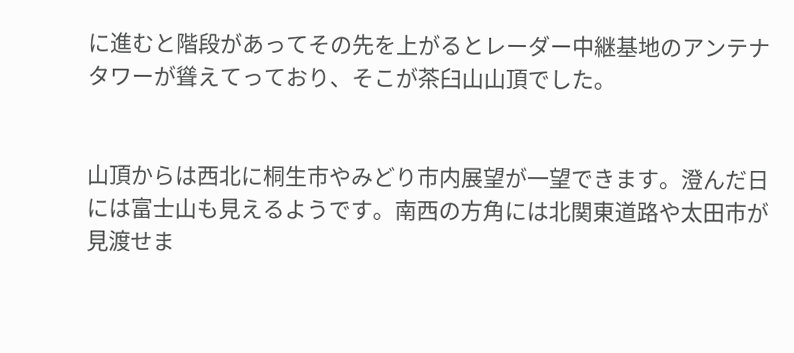に進むと階段があってその先を上がるとレーダー中継基地のアンテナタワーが聳えてっており、そこが茶臼山山頂でした。


山頂からは西北に桐生市やみどり市内展望が一望できます。澄んだ日には富士山も見えるようです。南西の方角には北関東道路や太田市が見渡せま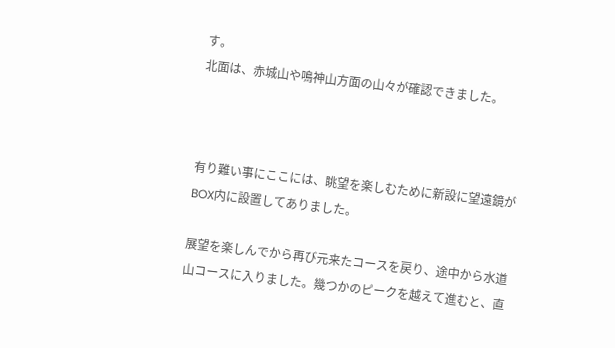す。
北面は、赤城山や鳴神山方面の山々が確認できました。



有り難い事にここには、眺望を楽しむために新設に望遠鏡がBOX内に設置してありました。

展望を楽しんでから再び元来たコースを戻り、途中から水道山コースに入りました。幾つかのピークを越えて進むと、直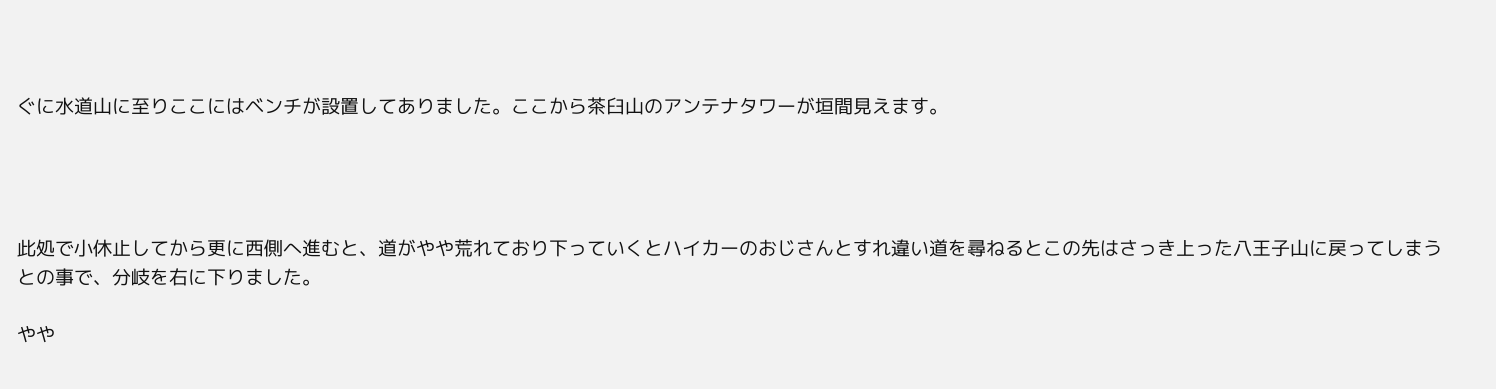ぐに水道山に至りここにはベンチが設置してありました。ここから茶臼山のアンテナタワーが垣間見えます。




此処で小休止してから更に西側へ進むと、道がやや荒れており下っていくとハイカーのおじさんとすれ違い道を尋ねるとこの先はさっき上った八王子山に戻ってしまうとの事で、分岐を右に下りました。

やや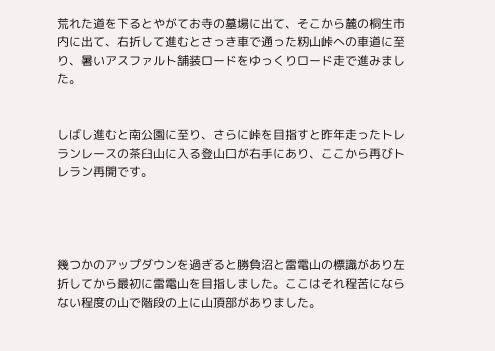荒れた道を下るとやがてお寺の墓場に出て、そこから麓の桐生市内に出て、右折して進むとさっき車で通った籾山峠への車道に至り、暑いアスファルト舗装ロードをゆっくりロード走で進みました。


しばし進むと南公園に至り、さらに峠を目指すと昨年走ったトレランレースの茶臼山に入る登山口が右手にあり、ここから再びトレラン再開です。




幾つかのアップダウンを過ぎると勝負沼と雷電山の標識があり左折してから最初に雷電山を目指しました。ここはそれ程苦にならない程度の山で階段の上に山頂部がありました。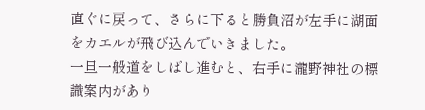直ぐに戻って、さらに下ると勝負沼が左手に湖面をカエルが飛び込んでいきました。
一旦一般道をしばし進むと、右手に瀧野神社の標識案内があり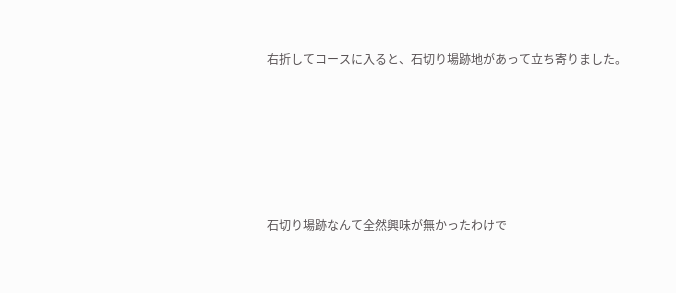右折してコースに入ると、石切り場跡地があって立ち寄りました。







石切り場跡なんて全然興味が無かったわけで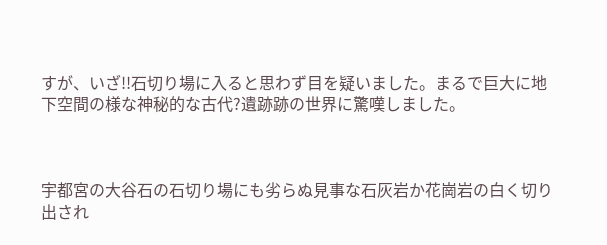すが、いざ!!石切り場に入ると思わず目を疑いました。まるで巨大に地下空間の様な神秘的な古代?遺跡跡の世界に驚嘆しました。



宇都宮の大谷石の石切り場にも劣らぬ見事な石灰岩か花崗岩の白く切り出され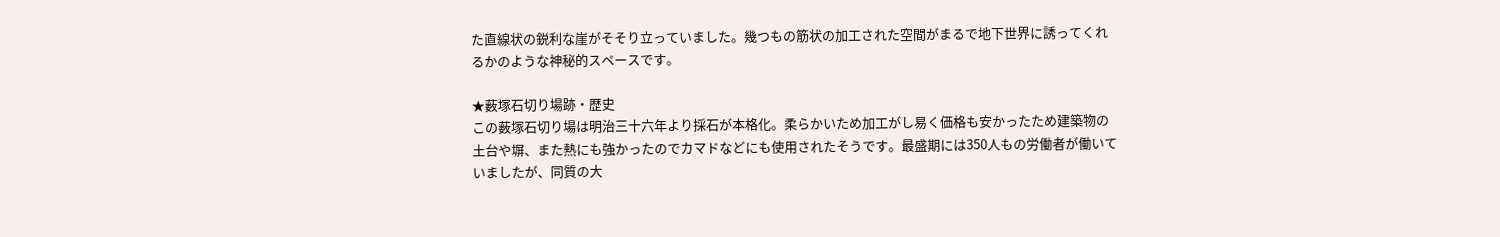た直線状の鋭利な崖がそそり立っていました。幾つもの筋状の加工された空間がまるで地下世界に誘ってくれるかのような神秘的スペースです。

★薮塚石切り場跡・歴史
この薮塚石切り場は明治三十六年より採石が本格化。柔らかいため加工がし易く価格も安かったため建築物の土台や塀、また熱にも強かったのでカマドなどにも使用されたそうです。最盛期には350人もの労働者が働いていましたが、同質の大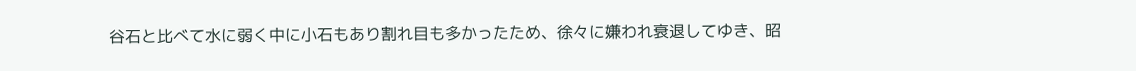谷石と比べて水に弱く中に小石もあり割れ目も多かったため、徐々に嫌われ衰退してゆき、昭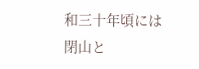和三十年頃には閉山と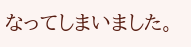なってしまいました。